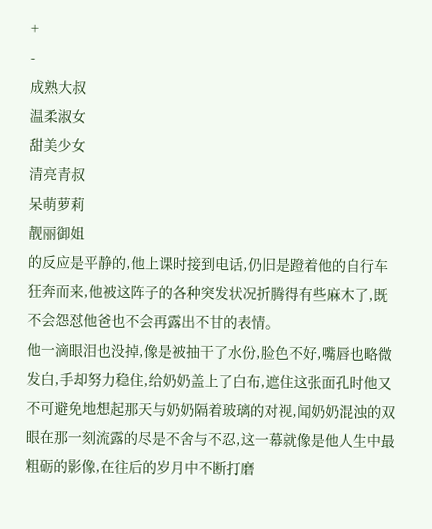+
-
成熟大叔
温柔淑女
甜美少女
清亮青叔
呆萌萝莉
靓丽御姐
的反应是平静的,他上课时接到电话,仍旧是蹬着他的自行车狂奔而来,他被这阵子的各种突发状况折腾得有些麻木了,既不会怨怼他爸也不会再露出不甘的表情。
他一滴眼泪也没掉,像是被抽干了水份,脸色不好,嘴唇也略微发白,手却努力稳住,给奶奶盖上了白布,遮住这张面孔时他又不可避免地想起那天与奶奶隔着玻璃的对视,闻奶奶混浊的双眼在那一刻流露的尽是不舍与不忍,这一幕就像是他人生中最粗砺的影像,在往后的岁月中不断打磨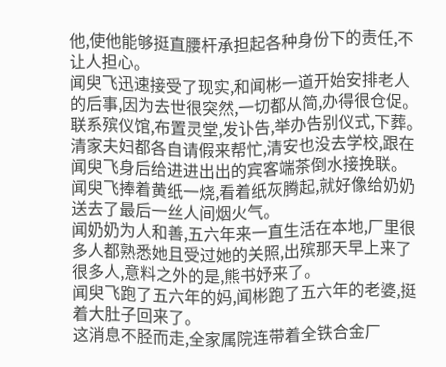他,使他能够挺直腰杆承担起各种身份下的责任,不让人担心。
闻臾飞迅速接受了现实,和闻彬一道开始安排老人的后事,因为去世很突然,一切都从简,办得很仓促。联系殡仪馆,布置灵堂,发讣告,举办告别仪式,下葬。清家夫妇都各自请假来帮忙,清安也没去学校,跟在闻臾飞身后给进进出出的宾客端茶倒水接挽联。
闻臾飞捧着黄纸一烧,看着纸灰腾起,就好像给奶奶送去了最后一丝人间烟火气。
闻奶奶为人和善,五六年来一直生活在本地,厂里很多人都熟悉她且受过她的关照,出殡那天早上来了很多人,意料之外的是,熊书妤来了。
闻臾飞跑了五六年的妈,闻彬跑了五六年的老婆,挺着大肚子回来了。
这消息不胫而走,全家属院连带着全铁合金厂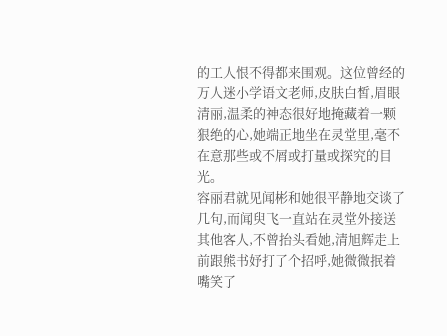的工人恨不得都来围观。这位曾经的万人迷小学语文老师,皮肤白皙,眉眼清丽,温柔的神态很好地掩藏着一颗狠绝的心,她端正地坐在灵堂里,毫不在意那些或不屑或打量或探究的目光。
容丽君就见闻彬和她很平静地交谈了几句,而闻臾飞一直站在灵堂外接送其他客人,不曾抬头看她,清旭辉走上前跟熊书妤打了个招呼,她微微抿着嘴笑了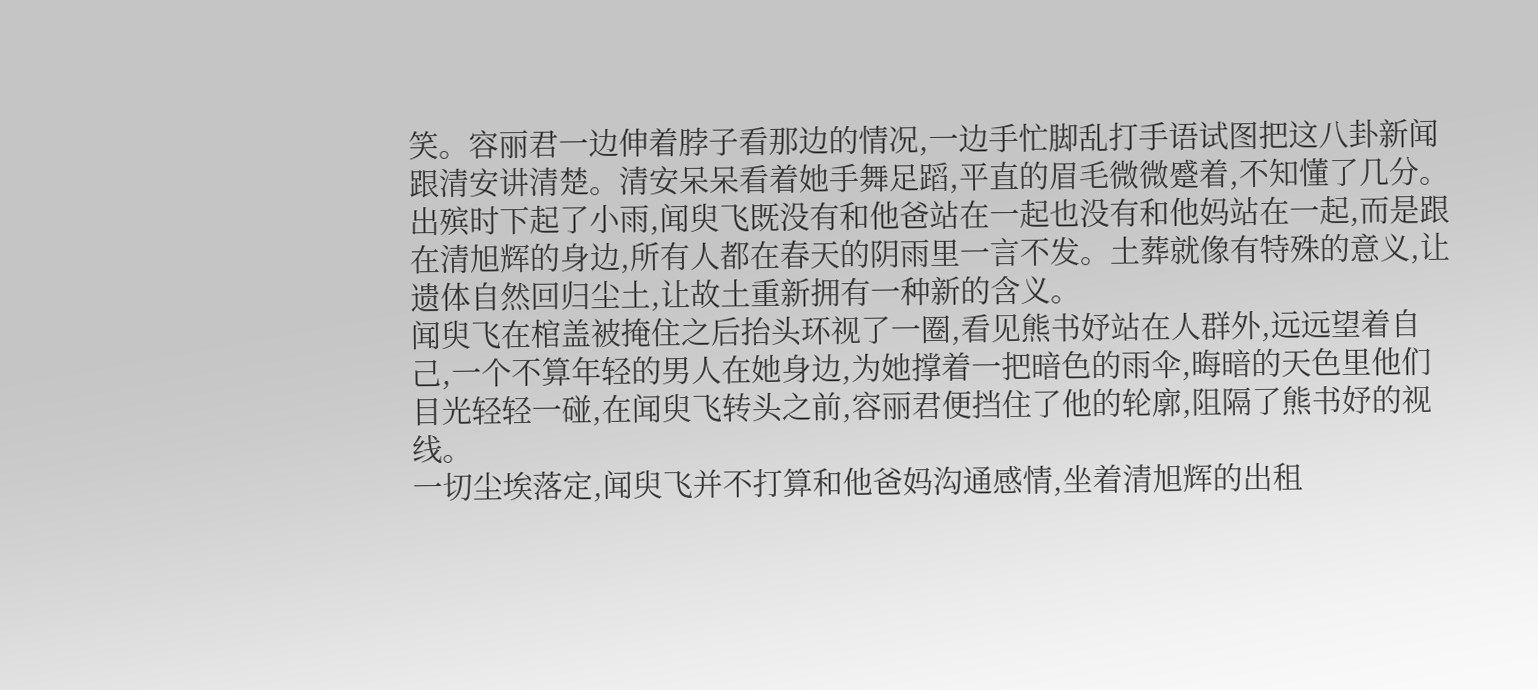笑。容丽君一边伸着脖子看那边的情况,一边手忙脚乱打手语试图把这八卦新闻跟清安讲清楚。清安呆呆看着她手舞足蹈,平直的眉毛微微蹙着,不知懂了几分。
出殡时下起了小雨,闻臾飞既没有和他爸站在一起也没有和他妈站在一起,而是跟在清旭辉的身边,所有人都在春天的阴雨里一言不发。土葬就像有特殊的意义,让遗体自然回归尘土,让故土重新拥有一种新的含义。
闻臾飞在棺盖被掩住之后抬头环视了一圈,看见熊书妤站在人群外,远远望着自己,一个不算年轻的男人在她身边,为她撑着一把暗色的雨伞,晦暗的天色里他们目光轻轻一碰,在闻臾飞转头之前,容丽君便挡住了他的轮廓,阻隔了熊书妤的视线。
一切尘埃落定,闻臾飞并不打算和他爸妈沟通感情,坐着清旭辉的出租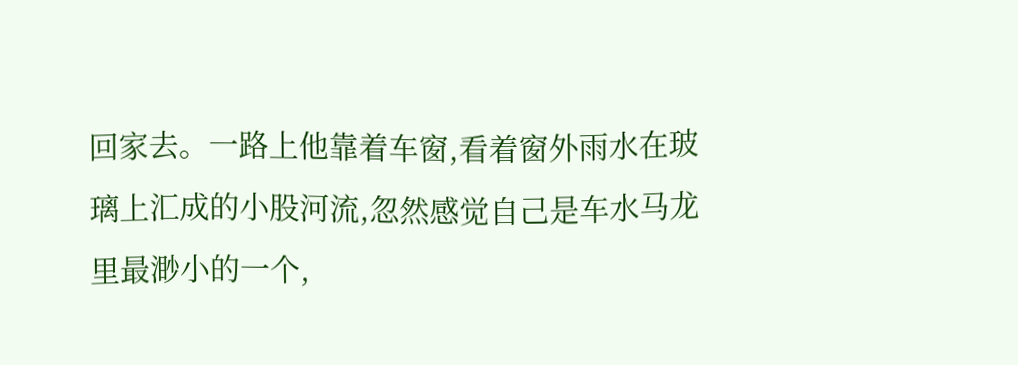回家去。一路上他靠着车窗,看着窗外雨水在玻璃上汇成的小股河流,忽然感觉自己是车水马龙里最渺小的一个,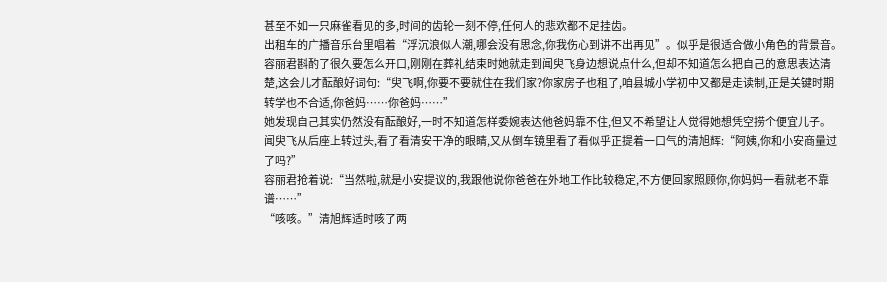甚至不如一只麻雀看见的多,时间的齿轮一刻不停,任何人的悲欢都不足挂齿。
出租车的广播音乐台里唱着“浮沉浪似人潮,哪会没有思念,你我伤心到讲不出再见”。似乎是很适合做小角色的背景音。
容丽君斟酌了很久要怎么开口,刚刚在葬礼结束时她就走到闻臾飞身边想说点什么,但却不知道怎么把自己的意思表达清楚,这会儿才酝酿好词句:“臾飞啊,你要不要就住在我们家?你家房子也租了,咱县城小学初中又都是走读制,正是关键时期转学也不合适,你爸妈……你爸妈……”
她发现自己其实仍然没有酝酿好,一时不知道怎样委婉表达他爸妈靠不住,但又不希望让人觉得她想凭空捞个便宜儿子。
闻臾飞从后座上转过头,看了看清安干净的眼睛,又从倒车镜里看了看似乎正提着一口气的清旭辉:“阿姨,你和小安商量过了吗?”
容丽君抢着说:“当然啦,就是小安提议的,我跟他说你爸爸在外地工作比较稳定,不方便回家照顾你,你妈妈一看就老不靠谱……”
“咳咳。”清旭辉适时咳了两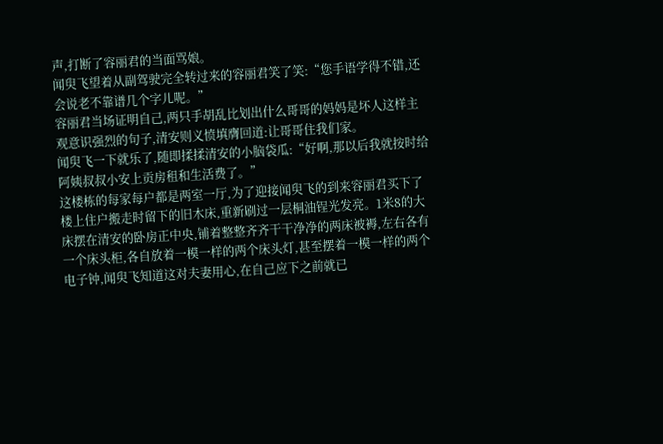声,打断了容丽君的当面骂娘。
闻臾飞望着从副驾驶完全转过来的容丽君笑了笑:“您手语学得不错,还会说老不靠谱几个字儿呢。”
容丽君当场证明自己,两只手胡乱比划出什么哥哥的妈妈是坏人这样主观意识强烈的句子,清安则义愤填膺回道:让哥哥住我们家。
闻臾飞一下就乐了,随即揉揉清安的小脑袋瓜:“好啊,那以后我就按时给阿姨叔叔小安上贡房租和生活费了。”
这楼栋的每家每户都是两室一厅,为了迎接闻臾飞的到来容丽君买下了楼上住户搬走时留下的旧木床,重新刷过一层桐油锃光发亮。1米8的大床摆在清安的卧房正中央,铺着整整齐齐干干净净的两床被褥,左右各有一个床头柜,各自放着一模一样的两个床头灯,甚至摆着一模一样的两个电子钟,闻臾飞知道这对夫妻用心,在自己应下之前就已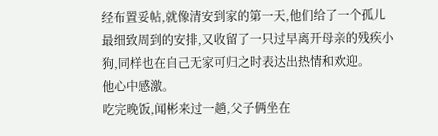经布置妥帖,就像清安到家的第一天,他们给了一个孤儿最细致周到的安排,又收留了一只过早离开母亲的残疾小狗,同样也在自己无家可归之时表达出热情和欢迎。
他心中感激。
吃完晚饭,闻彬来过一趟,父子俩坐在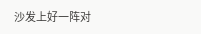沙发上好一阵对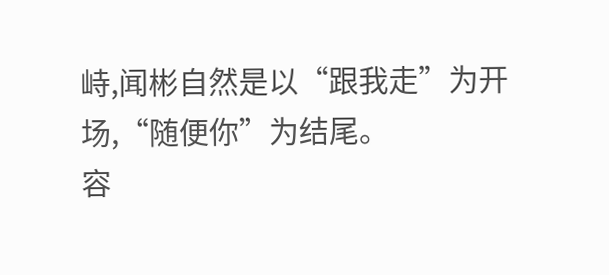峙,闻彬自然是以“跟我走”为开场,“随便你”为结尾。
容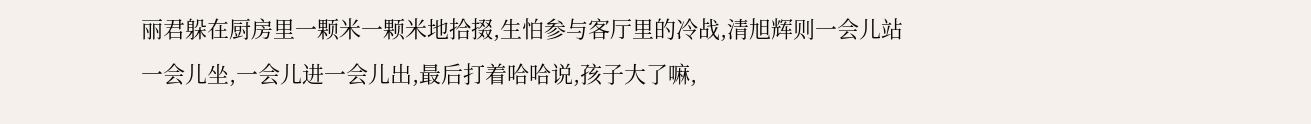丽君躲在厨房里一颗米一颗米地拾掇,生怕参与客厅里的冷战,清旭辉则一会儿站一会儿坐,一会儿进一会儿出,最后打着哈哈说,孩子大了嘛,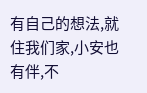有自己的想法,就住我们家,小安也有伴,不